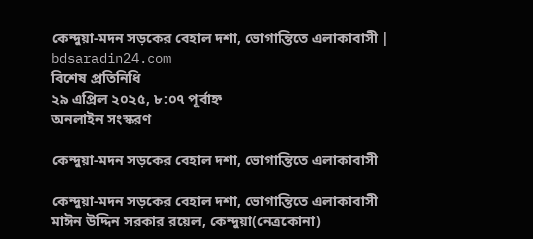কেন্দুয়া-মদন সড়কের বেহাল দশা, ভোগান্তিতে এলাকাবাসী | bdsaradin24.com
বিশেষ প্রতিনিধি
২৯ এপ্রিল ২০২৫, ৮:০৭ পূর্বাহ্ন
অনলাইন সংস্করণ

কেন্দুয়া-মদন সড়কের বেহাল দশা, ভোগান্তিতে এলাকাবাসী

কেন্দুয়া-মদন সড়কের বেহাল দশা, ভোগান্তিতে এলাকাবাসী
মাঈন উদ্দিন সরকার রয়েল, কেন্দুয়া(নেত্রকোনা)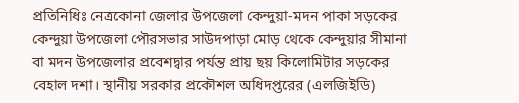প্রতিনিধিঃ নেত্রকোনা জেলার উপজেলা কেন্দুয়া-মদন পাকা সড়কের কেন্দুয়া উপজেলা পৌরসভার সাউদপাড়া মোড় থেকে কেন্দুয়ার সীমানা বা মদন উপজেলার প্রবেশদ্বার পর্যন্ত প্রায় ছয় কিলোমিটার সড়কের বেহাল দশা। স্থানীয় সরকার প্রকৌশল অধিদপ্তরের (এলজিইডি)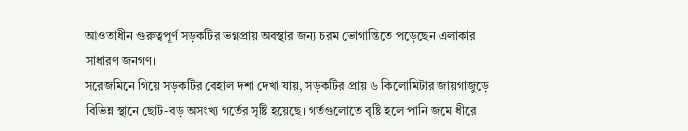আওতাধীন গুরুত্বপূর্ণ সড়কটির ভগ্নপ্রায় অবস্থার জন্য চরম ভোগান্তিতে পড়েছেন এলাকার সাধারণ জনগণ।
সরেজমিনে গিয়ে সড়কটির বেহাল দশা দেখা যায়, সড়কটির প্রায় ৬ কিলোমিটার জায়গাজুড়ে বিভিন্ন স্থানে ছোট-বড় অসংখ্য গর্তের সৃষ্টি হয়েছে। গর্তগুলোতে বৃষ্টি হলে পানি জমে ধীরে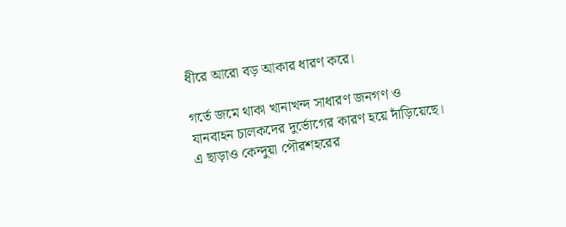ধীরে আরো বড় আকার ধারণ করে।

গর্তে জমে থাকা খানাখন্দ সাধারণ জনগণ ও যানবাহন চালকদের দুর্ভোগের কারণ হয়ে দাঁড়িয়েছে।
এ ছাড়াও কেন্দুয়া পৌরশহরের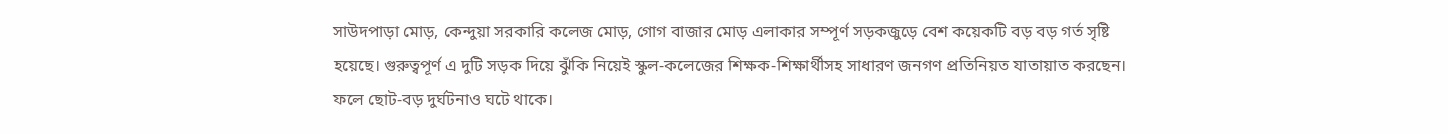সাউদপাড়া মোড়, কেন্দুয়া সরকারি কলেজ মোড়, গোগ বাজার মোড় এলাকার সম্পূর্ণ সড়কজুড়ে বেশ কয়েকটি বড় বড় গর্ত সৃষ্টি হয়েছে। গুরুত্বপূর্ণ এ দুটি সড়ক দিয়ে ঝুঁকি নিয়েই স্কুল-কলেজের শিক্ষক-শিক্ষার্থীসহ সাধারণ জনগণ প্রতিনিয়ত যাতায়াত করছেন। ফলে ছোট-বড় দুর্ঘটনাও ঘটে থাকে।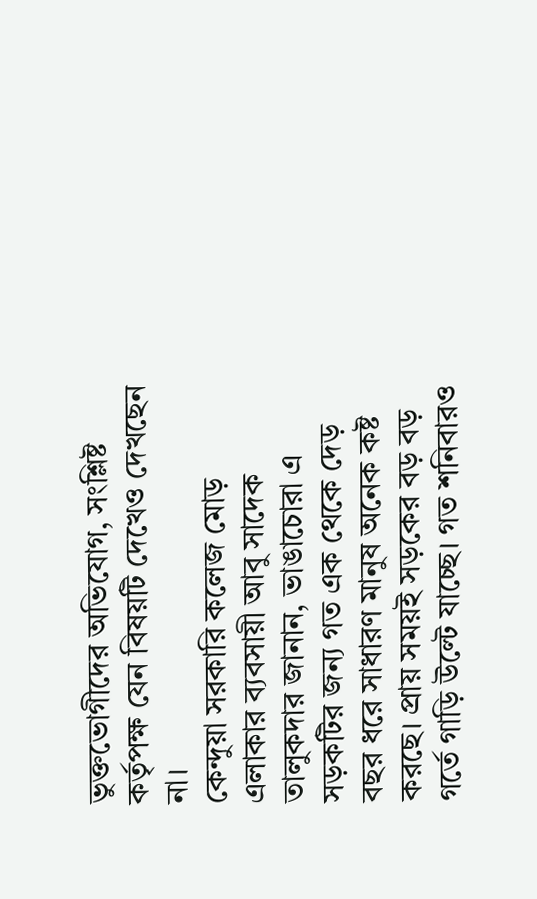ভুক্তভোগীদের অভিযোগ, সংশ্লিষ্ট কর্তৃপক্ষ যেন বিষয়টি দেখেও দেখছেন না।
কেন্দুয়া সরকারি কলেজ মোড় এলাকার ব্যবসায়ী আবু সাদেক তালুকদার জানান, ভাঙাচোরা এ সড়কটির জন্য গত এক থেকে দেড় বছর ধরে সাধারণ মানুষ অনেক কষ্ট করছে। প্রায় সময়ই সড়কের বড় বড় গর্তে গাড়ি উল্টে যাচ্ছে। গত শনিবারও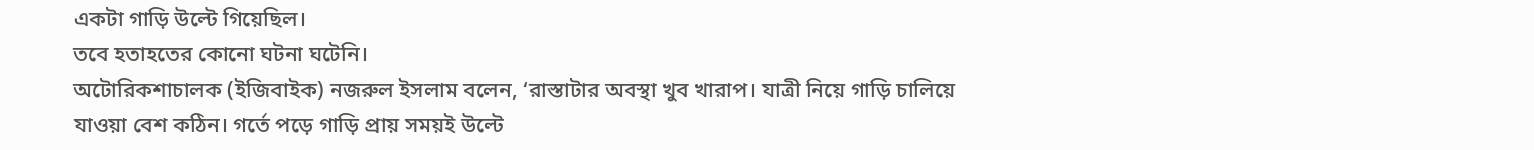একটা গাড়ি উল্টে গিয়েছিল।
তবে হতাহতের কোনো ঘটনা ঘটেনি।
অটোরিকশাচালক (ইজিবাইক) নজরুল ইসলাম বলেন, ‘রাস্তাটার অবস্থা খুব খারাপ। যাত্রী নিয়ে গাড়ি চালিয়ে যাওয়া বেশ কঠিন। গর্তে পড়ে গাড়ি প্রায় সময়ই উল্টে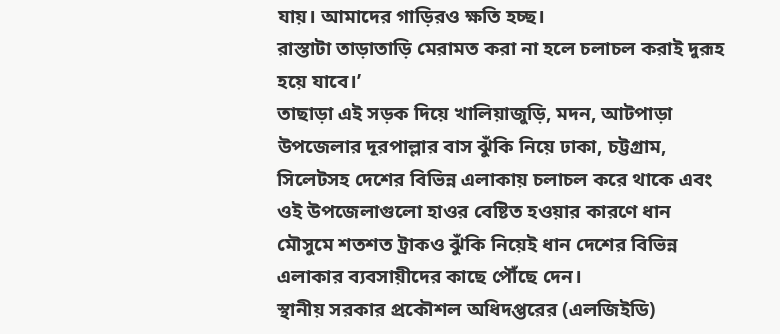যায়। আমাদের গাড়িরও ক্ষতি হচ্ছ।
রাস্তাটা তাড়াতাড়ি মেরামত করা না হলে চলাচল করাই দুরূহ হয়ে যাবে।’
তাছাড়া এই সড়ক দিয়ে খালিয়াজুড়ি, মদন, আটপাড়া উপজেলার দূরপাল্লার বাস ঝুঁকি নিয়ে ঢাকা, চট্টগ্রাম, সিলেটসহ দেশের বিভিন্ন এলাকায় চলাচল করে থাকে এবং ওই উপজেলাগুলো হাওর বেষ্টিত হওয়ার কারণে ধান মৌসুমে শতশত ট্রাকও ঝুঁকি নিয়েই ধান দেশের বিভিন্ন এলাকার ব্যবসায়ীদের কাছে পৌঁছে দেন।
স্থানীয় সরকার প্রকৌশল অধিদপ্তরের (এলজিইডি)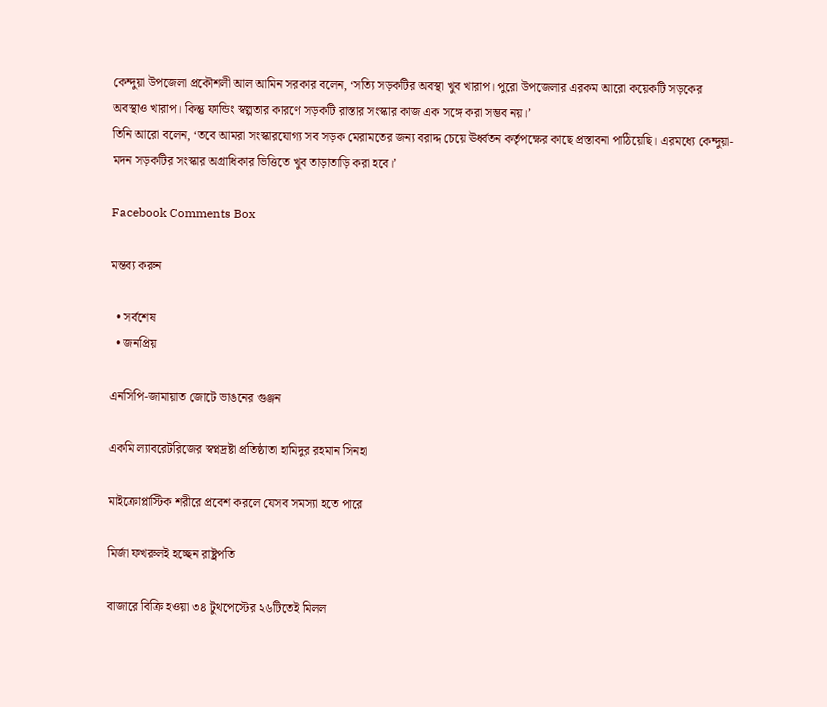কেন্দুয়া উপজেলা প্রকৌশলী আল আমিন সরকার বলেন, ‘সত্যি সড়কটির অবস্থা খুব খারাপ। পুরো উপজেলার এরকম আরো কয়েকটি সড়কের অবস্থাও খারাপ। কিন্তু ফান্ডিং স্বল্পতার কারণে সড়কটি রাস্তার সংস্কার কাজ এক সঙ্গে করা সম্ভব নয়।’
তিনি আরো বলেন, ‘তবে আমরা সংস্কারযোগ্য সব সড়ক মেরামতের জন্য বরাদ্দ চেয়ে ঊর্ধ্বতন কর্তৃপক্ষের কাছে প্রস্তাবনা পাঠিয়েছি। এরমধ্যে কেন্দুয়া-মদন সড়কটির সংস্কার অগ্রাধিকার ভিত্তিতে খুব তাড়াতাড়ি করা হবে।’

Facebook Comments Box

মন্তব্য করুন

  • সর্বশেষ
  • জনপ্রিয়

এনসিপি-জামায়াত জোটে ভাঙনের গুঞ্জন

একমি ল্যাবরেটরিজের স্বপ্নদ্রষ্টা প্রতিষ্ঠাতা হামিদুর রহমান সিনহা

মাইক্রোপ্লাস্টিক শরীরে প্রবেশ করলে যেসব সমস্যা হতে পারে

মির্জা ফখরুলই হচ্ছেন রাষ্ট্রপতি

বাজারে বিক্রি হওয়া ৩৪ টুথপেস্টের ২৬টিতেই মিলল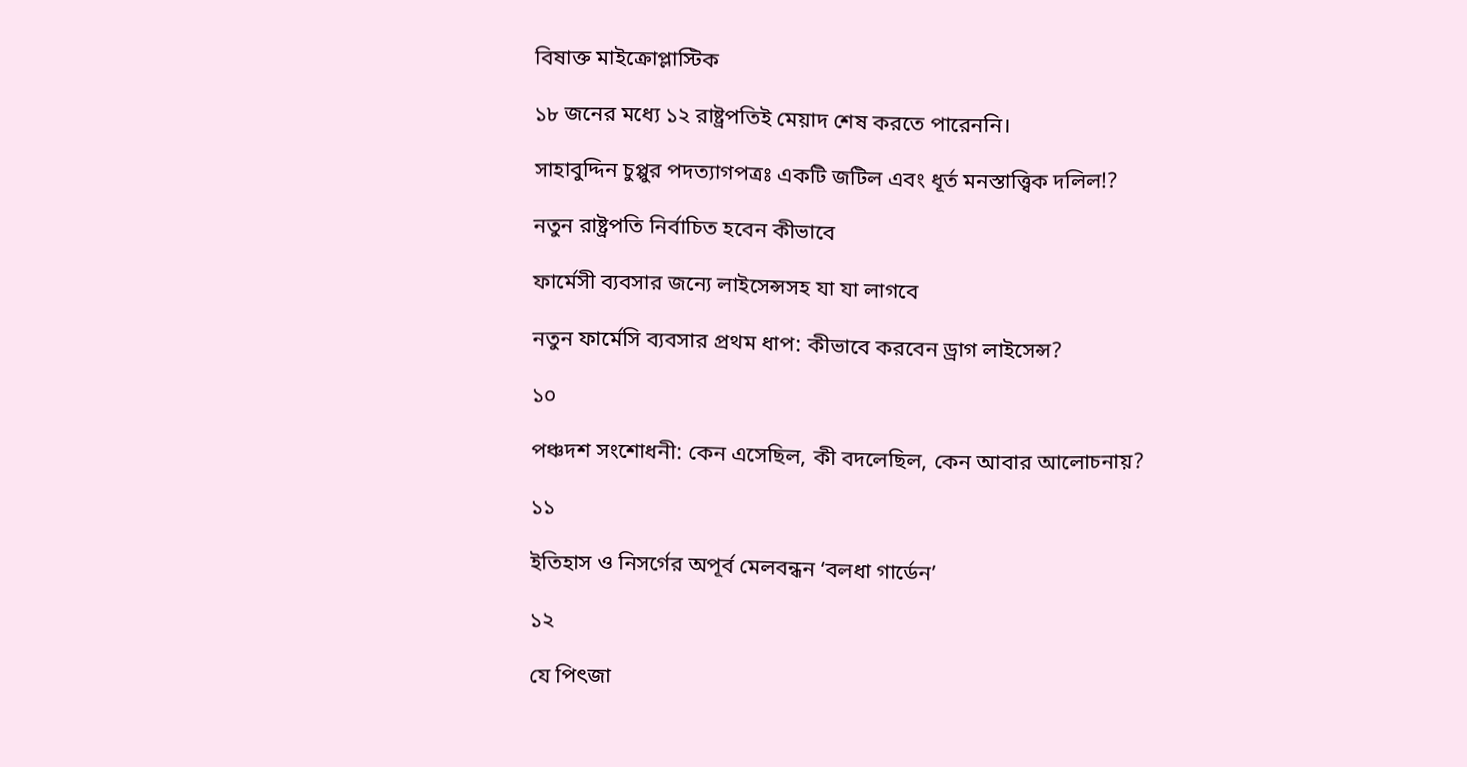বিষাক্ত মাইক্রোপ্লাস্টিক

১৮ জনের মধ্যে ১২ রাষ্ট্রপতিই মেয়াদ শেষ করতে পারেননি।

সাহাবুদ্দিন চুপ্পুর পদত্যাগপত্রঃ একটি জটিল এবং ধূর্ত মনস্তাত্ত্বিক দলিল!?

নতুন রাষ্ট্রপতি নির্বাচিত হবেন কীভাবে

ফার্মেসী ব্যবসার জন্যে লাইসেন্সসহ যা যা লাগবে

নতুন ফার্মেসি ব্যবসার প্রথম ধাপ: কীভাবে করবেন ড্রাগ লাইসেন্স?

১০

পঞ্চদশ সংশোধনী: কেন এসেছিল, কী বদলেছিল, কেন আবার আলোচনায়?

১১

ইতিহাস ও নিসর্গের অপূর্ব মেলবন্ধন ‘বলধা গার্ডেন’

১২

যে পিৎজা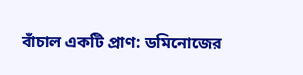বাঁচাল একটি প্রাণ: ডমিনোজের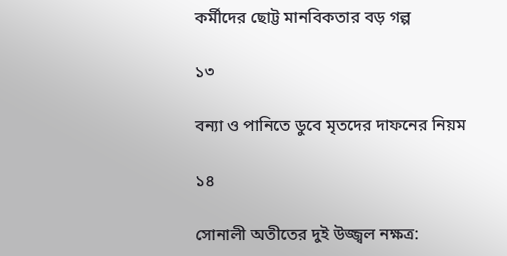কর্মীদের ছোট্ট মানবিকতার বড় গল্প

১৩

বন্যা ও পানিতে ডুবে মৃতদের দাফনের নিয়ম

১৪

সোনালী অতীতের দুই উজ্জ্বল নক্ষত্র: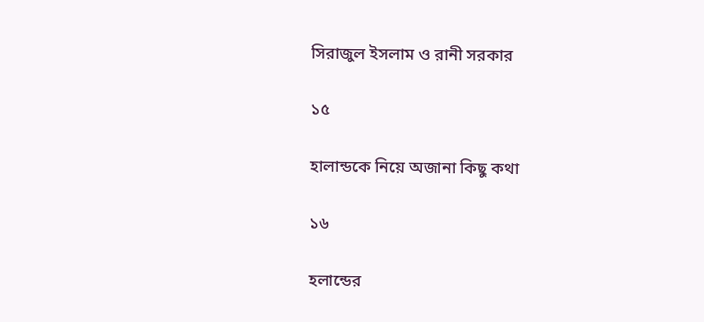সিরাজুল ইসলাম ও রানী সরকার

১৫

হালান্ডকে নিয়ে অজানা কিছু কথা

১৬

হলান্ডের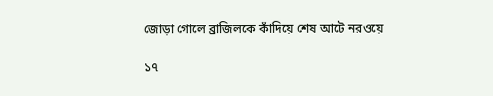জোড়া গোলে ব্রাজিলকে কাঁদিয়ে শেষ আটে নরওয়ে

১৭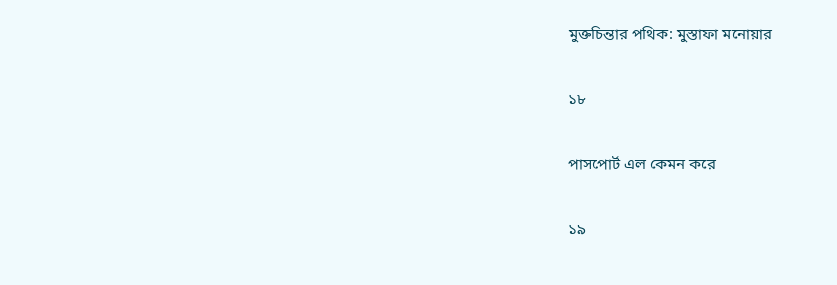মুক্তচিন্তার পথিক: মুস্তাফা মনোয়ার

১৮

পাসপোর্ট এল কেমন করে

১৯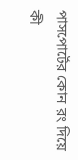পাসপোর্টের কোন রং দিয়ে কী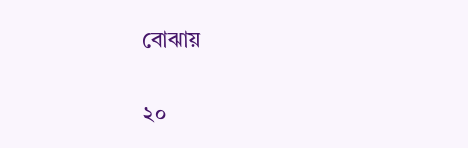বোঝায়

২০